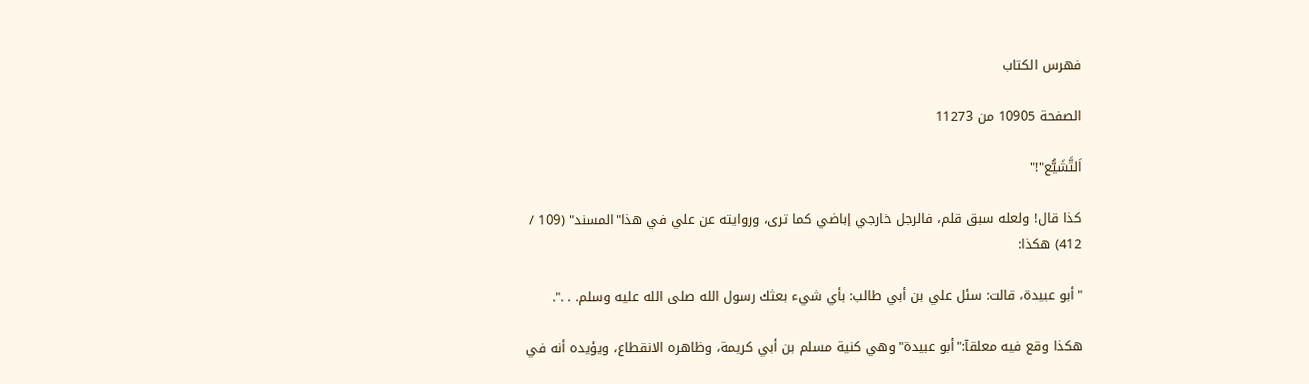فهرس الكتاب

الصفحة 10905 من 11273

اَلتَّشَيُّع"!"

كذا قال! ولعله سبق قلم، فالرجل خارجي إباضي كما ترى، وروايته عن علي في هذا"المسند" (109 / 412) هكذا:

"أبو عبيدة، قالت: سئل علي بن أبي طالب: بأي شيء بعثك رسول الله صلى الله عليه وسلم. . .".

هكذا وقع فيه معلقآ:"أبو عبيدة"وهي كنية مسلم بن أبي كريمة، وظاهره الانقطاع، ويؤيده أنه في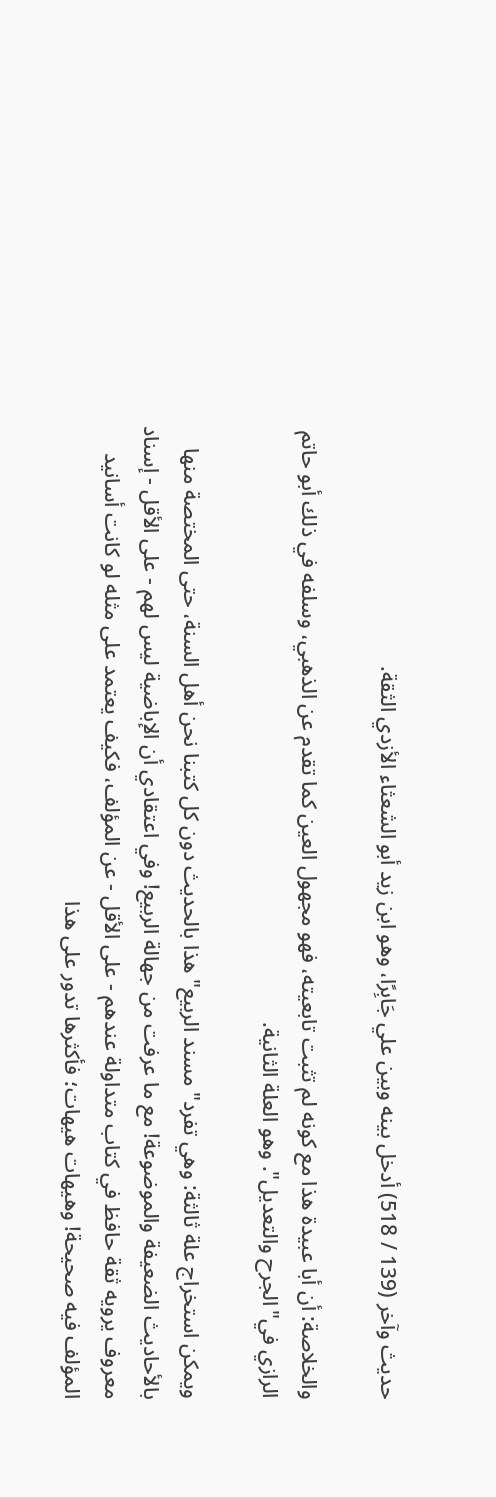حديث وآخر (139 / 518) أدخل بينه وبين علي جَابِرًا، وهو ابن زيد أبو الشعثاء الأزدي الثقة.

والخلاصة: أن أبا عبيدة هذا مع كونه لم تثبت تابعيته، فهو مجهول العين كما تقدم عن الذهبي، وسلفه في ذلك أبو حاتم الرازي في"الجرح والتعديل". وهو العلة الثانية.

ويمكن استخراج علة ثالثة: وهي تفرد"مسند الربيع"هذا بالحديث دون كل كتبنا نحن أهل السنة، حتى المختصة منها بالأحاديث الضعيفة والموضوعة! مع ما عرفت من جهالة الربيع! وفي اعتقادي أن الإباضية ليس لهم - على الأقل - إسناد معروف يرويه ثقة حافظ في كتاب متداولة عندهم - على الأقل - عن المؤلف، فكيف يعتمد على مثله لو كانت أسانيد المؤلف فيه صحيحة! وهيهات هيهات؛ فأكثرها تدور على هذا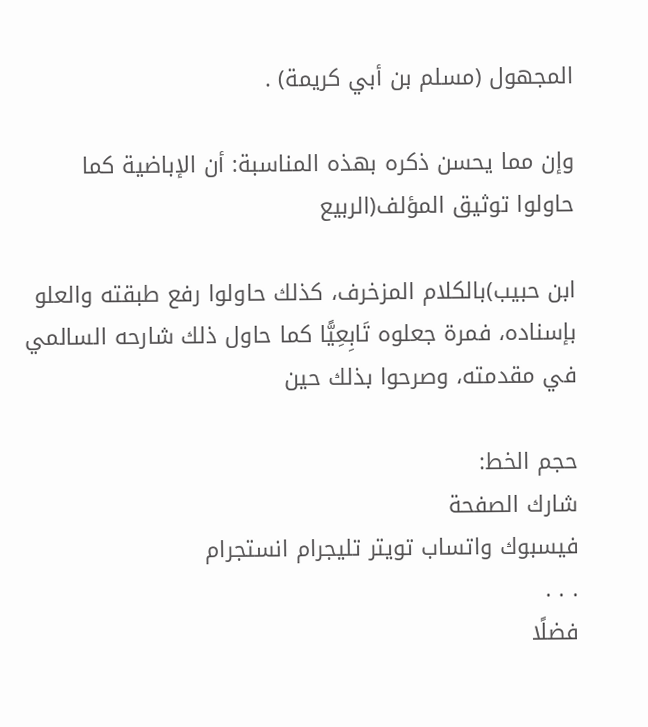المجهول (مسلم بن أبي كريمة) .

وإن مما يحسن ذكره بهذه المناسبة: أن الإباضية كما حاولوا توثيق المؤلف(الربيع

ابن حبيب)بالكلام المزخرف، كذلك حاولوا رفع طبقته والعلو بإسناده، فمرة جعلوه تَابِعِيًّا كما حاول ذلك شارحه السالمي في مقدمته، وصرحوا بذلك حين

حجم الخط:
شارك الصفحة
فيسبوك واتساب تويتر تليجرام انستجرام
. . .
فضلًا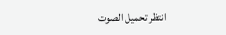انتظر تحميل الصوت